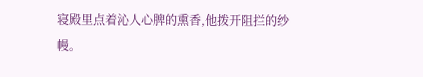寝殿里点着沁人心脾的熏香,他拨开阻拦的纱幔。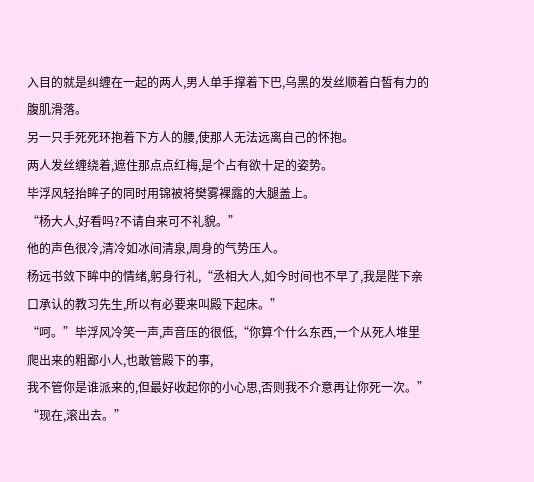入目的就是纠缠在一起的两人,男人单手撑着下巴,乌黑的发丝顺着白皙有力的腹肌滑落。
另一只手死死环抱着下方人的腰,使那人无法远离自己的怀抱。
两人发丝缠绕着,遮住那点点红梅,是个占有欲十足的姿势。
毕浮风轻抬眸子的同时用锦被将樊雾裸露的大腿盖上。
“杨大人,好看吗?不请自来可不礼貌。”
他的声色很冷,清冷如冰间清泉,周身的气势压人。
杨远书敛下眸中的情绪,躬身行礼,“丞相大人,如今时间也不早了,我是陛下亲口承认的教习先生,所以有必要来叫殿下起床。”
“呵。”毕浮风冷笑一声,声音压的很低,“你算个什么东西,一个从死人堆里爬出来的粗鄙小人,也敢管殿下的事,
我不管你是谁派来的,但最好收起你的小心思,否则我不介意再让你死一次。”
“现在,滚出去。”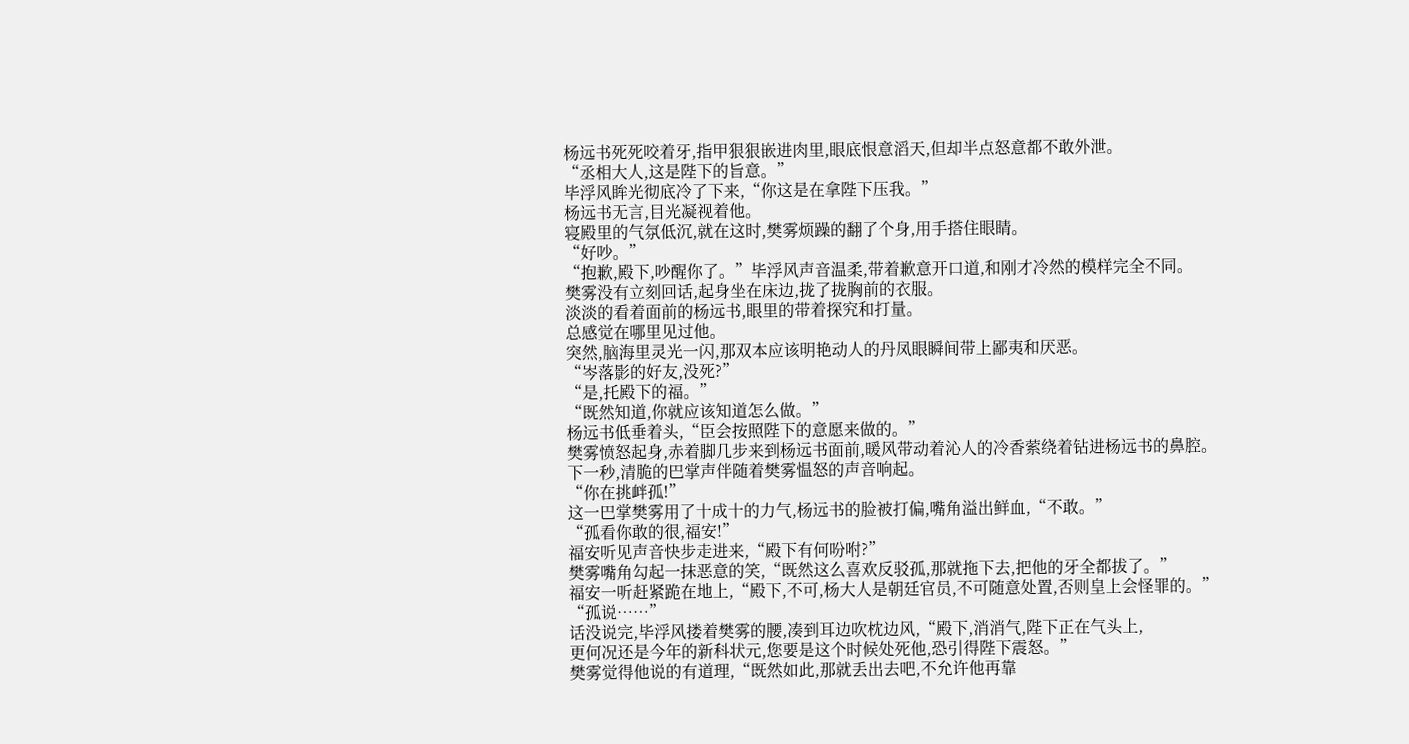杨远书死死咬着牙,指甲狠狠嵌进肉里,眼底恨意滔天,但却半点怒意都不敢外泄。
“丞相大人,这是陛下的旨意。”
毕浮风眸光彻底冷了下来,“你这是在拿陛下压我。”
杨远书无言,目光凝视着他。
寝殿里的气氛低沉,就在这时,樊雾烦躁的翻了个身,用手搭住眼睛。
“好吵。”
“抱歉,殿下,吵醒你了。”毕浮风声音温柔,带着歉意开口道,和刚才冷然的模样完全不同。
樊雾没有立刻回话,起身坐在床边,拢了拢胸前的衣服。
淡淡的看着面前的杨远书,眼里的带着探究和打量。
总感觉在哪里见过他。
突然,脑海里灵光一闪,那双本应该明艳动人的丹凤眼瞬间带上鄙夷和厌恶。
“岑落影的好友,没死?”
“是,托殿下的福。”
“既然知道,你就应该知道怎么做。”
杨远书低垂着头,“臣会按照陛下的意愿来做的。”
樊雾愤怒起身,赤着脚几步来到杨远书面前,暖风带动着沁人的冷香萦绕着钻进杨远书的鼻腔。
下一秒,清脆的巴掌声伴随着樊雾愠怒的声音响起。
“你在挑衅孤!”
这一巴掌樊雾用了十成十的力气,杨远书的脸被打偏,嘴角溢出鲜血,“不敢。”
“孤看你敢的很,福安!”
福安听见声音快步走进来,“殿下有何吩咐?”
樊雾嘴角勾起一抹恶意的笑,“既然这么喜欢反驳孤,那就拖下去,把他的牙全都拔了。”
福安一听赶紧跪在地上,“殿下,不可,杨大人是朝廷官员,不可随意处置,否则皇上会怪罪的。”
“孤说……”
话没说完,毕浮风搂着樊雾的腰,凑到耳边吹枕边风,“殿下,消消气,陛下正在气头上,
更何况还是今年的新科状元,您要是这个时候处死他,恐引得陛下震怒。”
樊雾觉得他说的有道理,“既然如此,那就丢出去吧,不允许他再靠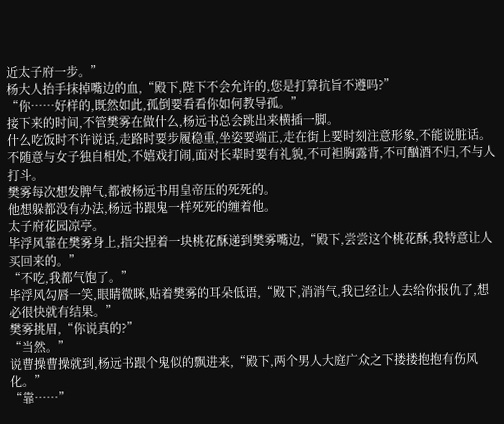近太子府一步。”
杨大人抬手抹掉嘴边的血,“殿下,陛下不会允许的,您是打算抗旨不遵吗?”
“你……好样的,既然如此,孤倒要看看你如何教导孤。”
接下来的时间,不管樊雾在做什么,杨远书总会跳出来横插一脚。
什么吃饭时不许说话,走路时要步履稳重,坐姿要端正,走在街上要时刻注意形象,不能说脏话。
不随意与女子独自相处,不嬉戏打闹,面对长辈时要有礼貌,不可袒胸露背,不可酗酒不归,不与人打斗。
樊雾每次想发脾气,都被杨远书用皇帝压的死死的。
他想躲都没有办法,杨远书跟鬼一样死死的缠着他。
太子府花园凉亭。
毕浮风靠在樊雾身上,指尖捏着一块桃花酥递到樊雾嘴边,“殿下,尝尝这个桃花酥,我特意让人买回来的。”
“不吃,我都气饱了。”
毕浮风勾唇一笑,眼睛微眯,贴着樊雾的耳朵低语,“殿下,消消气,我已经让人去给你报仇了,想必很快就有结果。”
樊雾挑眉,“你说真的?”
“当然。”
说曹操曹操就到,杨远书跟个鬼似的飘进来,“殿下,两个男人大庭广众之下搂搂抱抱有伤风化。”
“靠……”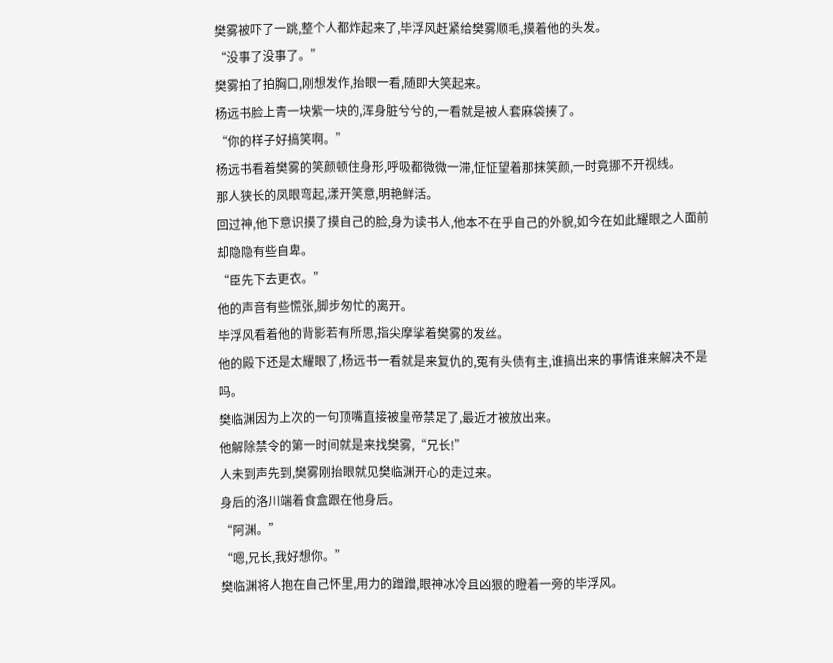樊雾被吓了一跳,整个人都炸起来了,毕浮风赶紧给樊雾顺毛,摸着他的头发。
“没事了没事了。”
樊雾拍了拍胸口,刚想发作,抬眼一看,随即大笑起来。
杨远书脸上青一块紫一块的,浑身脏兮兮的,一看就是被人套麻袋揍了。
“你的样子好搞笑啊。”
杨远书看着樊雾的笑颜顿住身形,呼吸都微微一滞,怔怔望着那抹笑颜,一时竟挪不开视线。
那人狭长的凤眼弯起,漾开笑意,明艳鲜活。
回过神,他下意识摸了摸自己的脸,身为读书人,他本不在乎自己的外貌,如今在如此耀眼之人面前却隐隐有些自卑。
“臣先下去更衣。”
他的声音有些慌张,脚步匆忙的离开。
毕浮风看着他的背影若有所思,指尖摩挲着樊雾的发丝。
他的殿下还是太耀眼了,杨远书一看就是来复仇的,冤有头债有主,谁搞出来的事情谁来解决不是吗。
樊临渊因为上次的一句顶嘴直接被皇帝禁足了,最近才被放出来。
他解除禁令的第一时间就是来找樊雾,“兄长!”
人未到声先到,樊雾刚抬眼就见樊临渊开心的走过来。
身后的洛川端着食盒跟在他身后。
“阿渊。”
“嗯,兄长,我好想你。”
樊临渊将人抱在自己怀里,用力的蹭蹭,眼神冰冷且凶狠的瞪着一旁的毕浮风。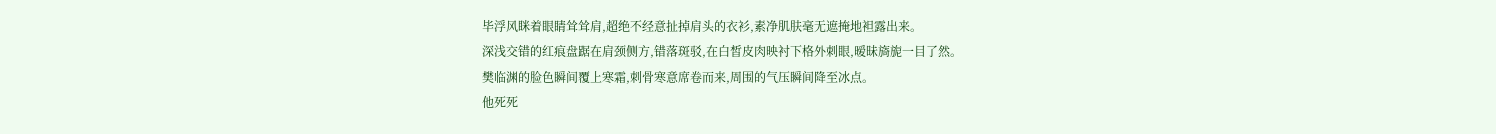毕浮风眯着眼睛耸耸肩,超绝不经意扯掉肩头的衣衫,素净肌肤毫无遮掩地袒露出来。
深浅交错的红痕盘踞在肩颈侧方,错落斑驳,在白皙皮肉映衬下格外刺眼,暧昧旖旎一目了然。
樊临渊的脸色瞬间覆上寒霜,刺骨寒意席卷而来,周围的气压瞬间降至冰点。
他死死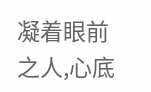凝着眼前之人,心底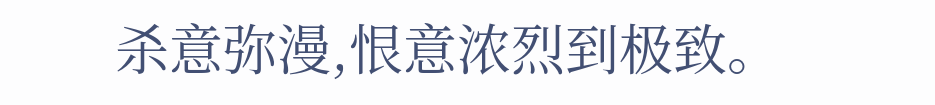杀意弥漫,恨意浓烈到极致。